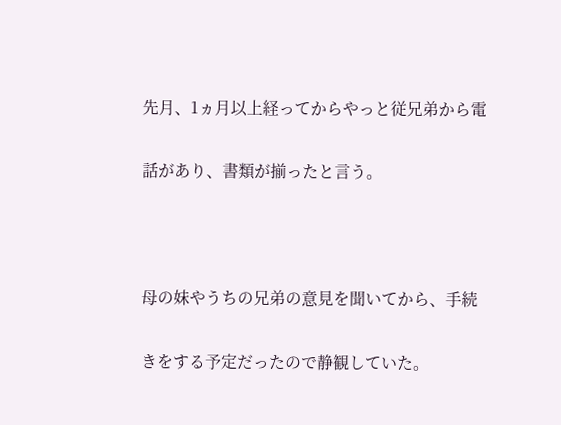先月、1ヵ月以上経ってからやっと従兄弟から電

話があり、書類が揃ったと言う。



母の妹やうちの兄弟の意見を聞いてから、手続

きをする予定だったので静観していた。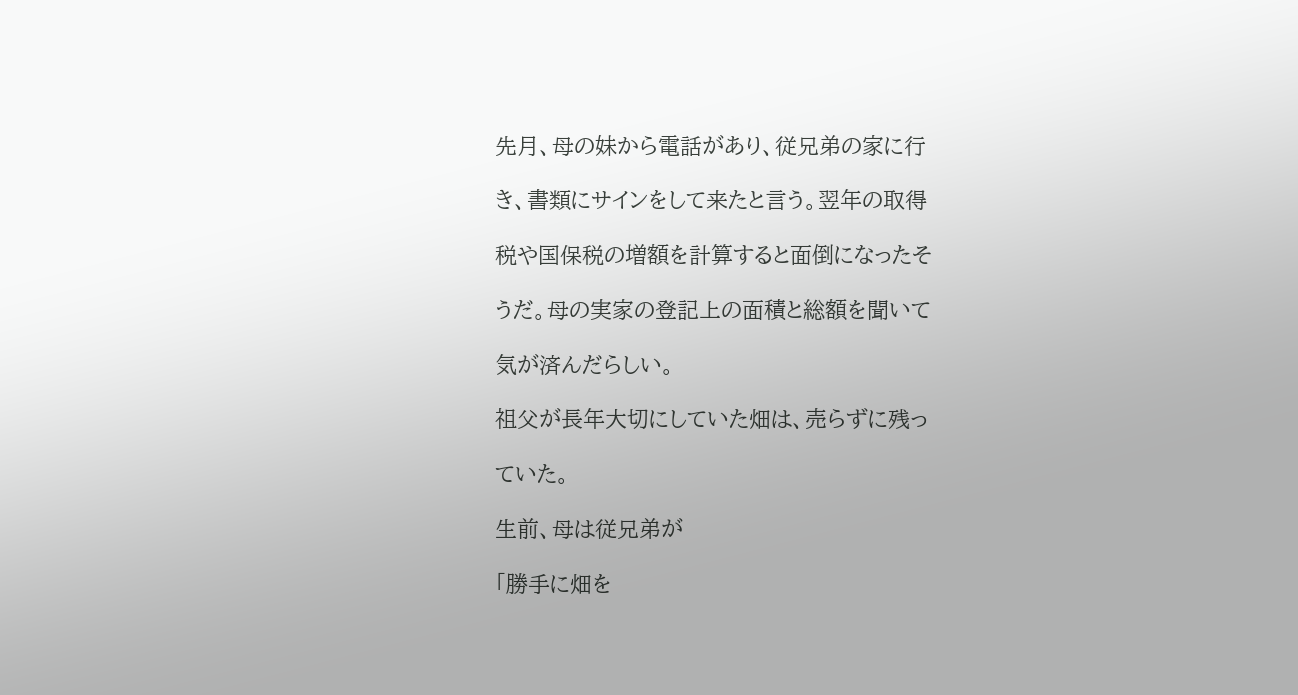先月、母の妹から電話があり、従兄弟の家に行

き、書類にサインをして来たと言う。翌年の取得

税や国保税の増額を計算すると面倒になったそ

うだ。母の実家の登記上の面積と総額を聞いて

気が済んだらしい。

祖父が長年大切にしていた畑は、売らずに残っ

ていた。

生前、母は従兄弟が

「勝手に畑を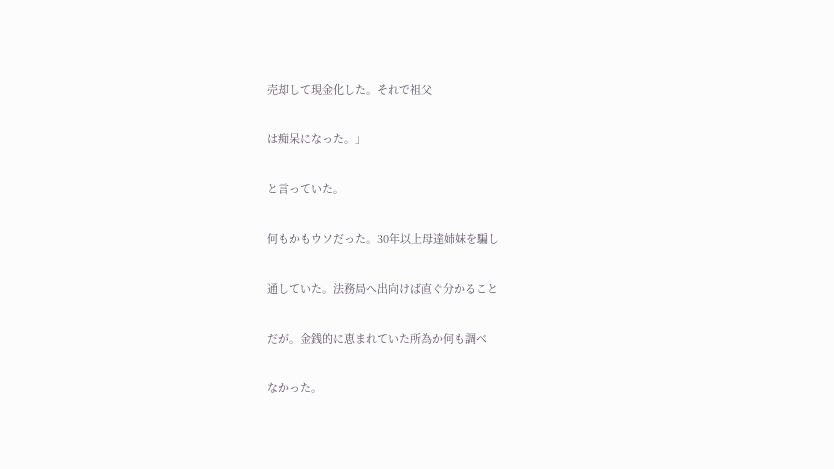売却して現金化した。それで祖父

は痴呆になった。」

と言っていた。

何もかもウソだった。30年以上母達姉妹を騙し

通していた。法務局へ出向けば直ぐ分かること

だが。金銭的に恵まれていた所為か何も調べ

なかった。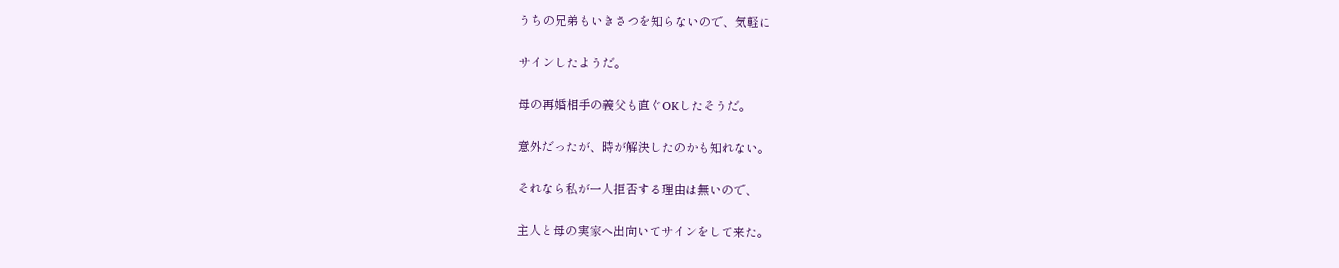うちの兄弟もいきさつを知らないので、気軽に

サインしたようだ。

母の再婚相手の義父も直ぐOKしたそうだ。

意外だったが、時が解決したのかも知れない。

それなら私が一人拒否する理由は無いので、

主人と母の実家へ出向いてサインをして来た。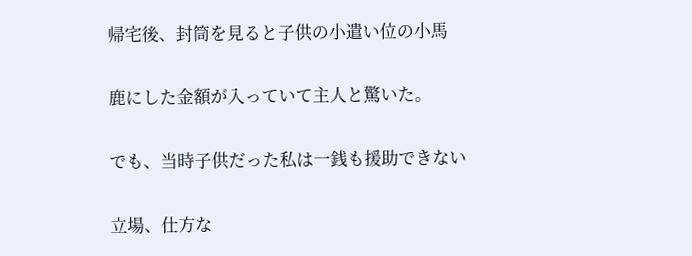帰宅後、封筒を見ると子供の小遣い位の小馬

鹿にした金額が入っていて主人と驚いた。

でも、当時子供だった私は一銭も援助できない

立場、仕方な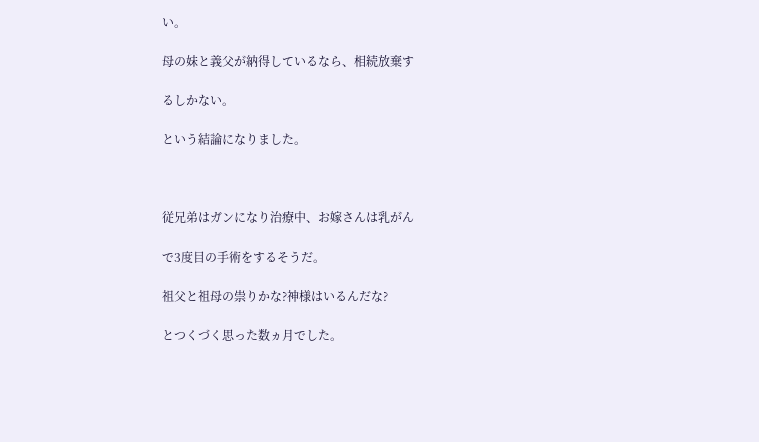い。

母の妹と義父が納得しているなら、相続放棄す

るしかない。

という結論になりました。



従兄弟はガンになり治療中、お嫁さんは乳がん

で3度目の手術をするそうだ。

祖父と祖母の祟りかな?神様はいるんだな?

とつくづく思った数ヵ月でした。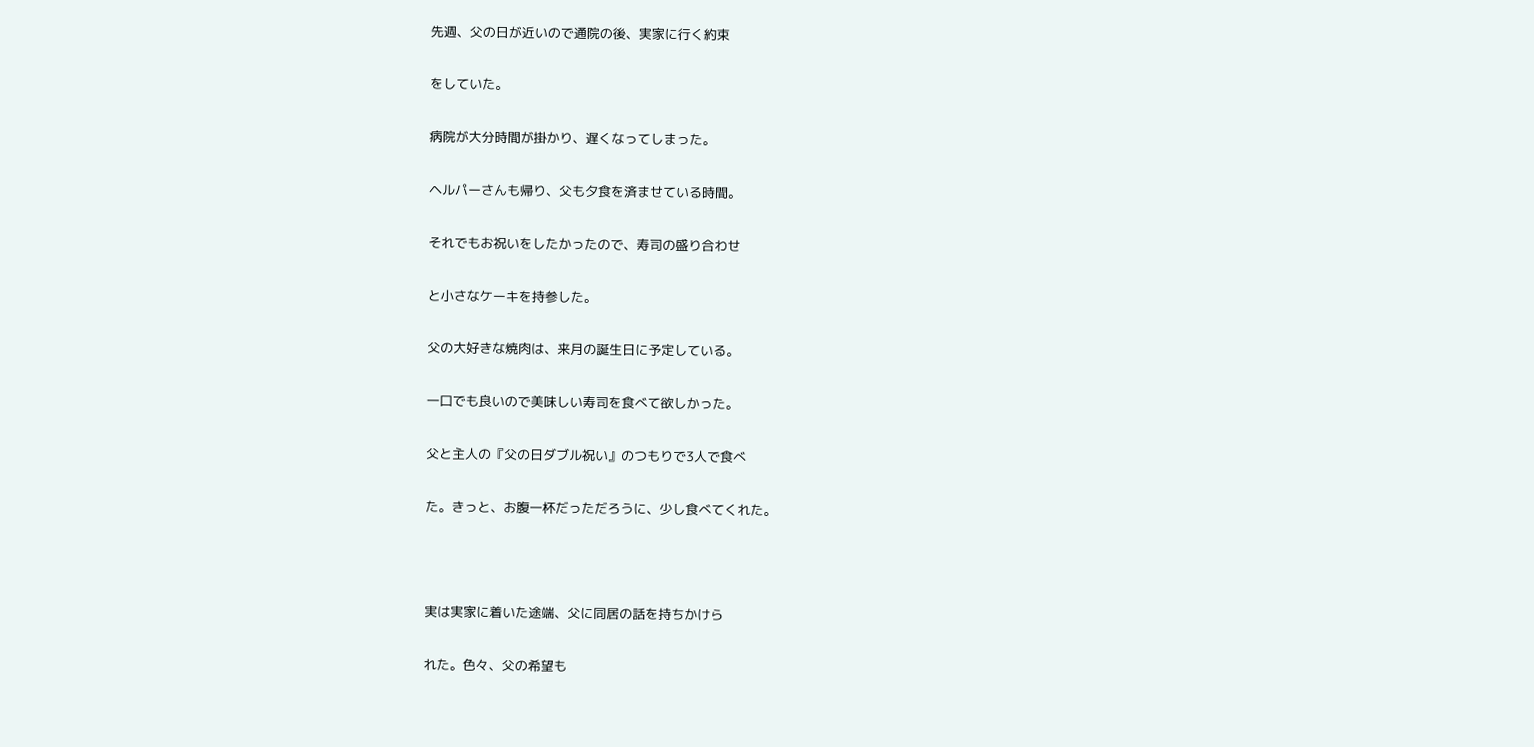先週、父の日が近いので通院の後、実家に行く約束

をしていた。

病院が大分時間が掛かり、遅くなってしまった。

ヘルパーさんも帰り、父も夕食を済ませている時間。

それでもお祝いをしたかったので、寿司の盛り合わせ

と小さなケーキを持参した。

父の大好きな焼肉は、来月の誕生日に予定している。

一口でも良いので美味しい寿司を食べて欲しかった。

父と主人の『父の日ダブル祝い』のつもりで3人で食べ

た。きっと、お腹一杯だっただろうに、少し食べてくれた。



実は実家に着いた途端、父に同居の話を持ちかけら

れた。色々、父の希望も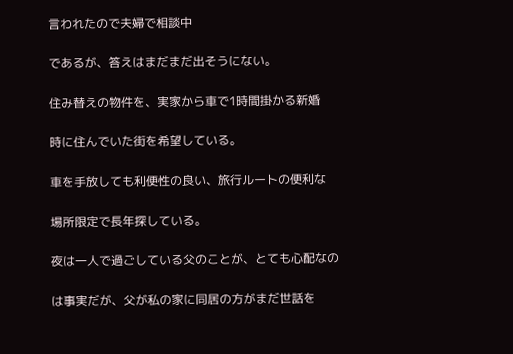言われたので夫婦で相談中

であるが、答えはまだまだ出そうにない。

住み替えの物件を、実家から車で1時間掛かる新婚

時に住んでいた街を希望している。

車を手放しても利便性の良い、旅行ルートの便利な

場所限定で長年探している。

夜は一人で過ごしている父のことが、とても心配なの

は事実だが、父が私の家に同居の方がまだ世話を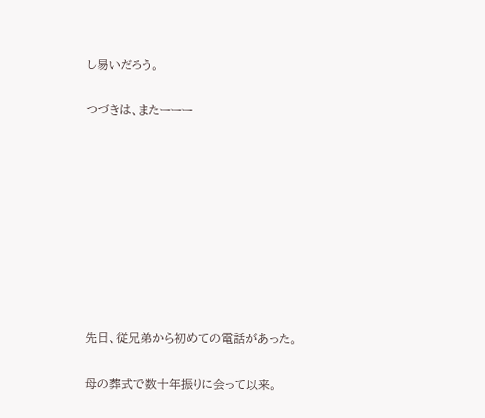し易いだろう。

つづきは、またーーー









先日、従兄弟から初めての電話があった。

母の葬式で数十年振りに会って以来。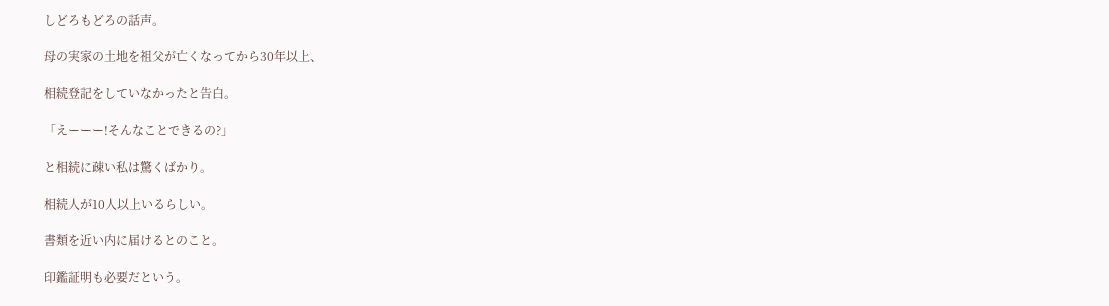しどろもどろの話声。

母の実家の土地を祖父が亡くなってから30年以上、

相続登記をしていなかったと告白。

「えーーー!そんなことできるの?」

と相続に疎い私は驚くばかり。

相続人が10人以上いるらしい。

書類を近い内に届けるとのこと。

印鑑証明も必要だという。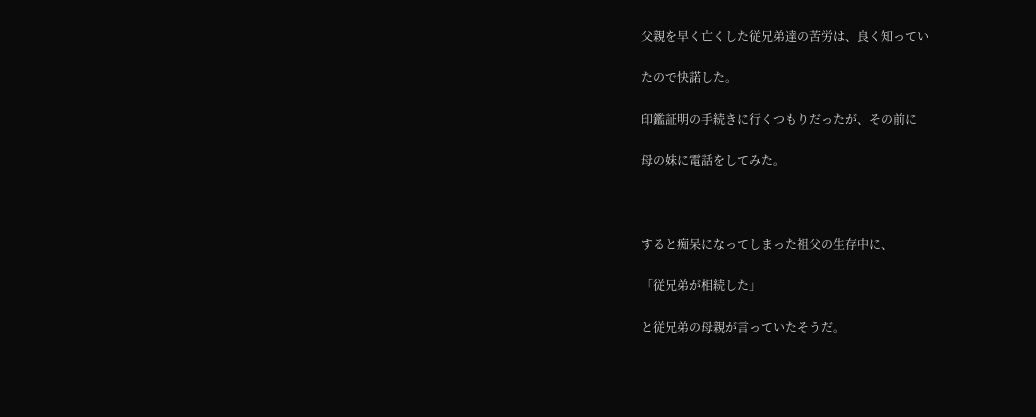父親を早く亡くした従兄弟達の苦労は、良く知ってい

たので快諾した。

印鑑証明の手続きに行くつもりだったが、その前に

母の妹に電話をしてみた。



すると痴呆になってしまった祖父の生存中に、

「従兄弟が相続した」

と従兄弟の母親が言っていたそうだ。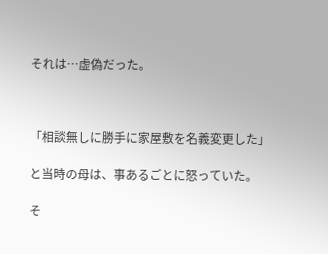それは…虚偽だった。



「相談無しに勝手に家屋敷を名義変更した」

と当時の母は、事あるごとに怒っていた。

そ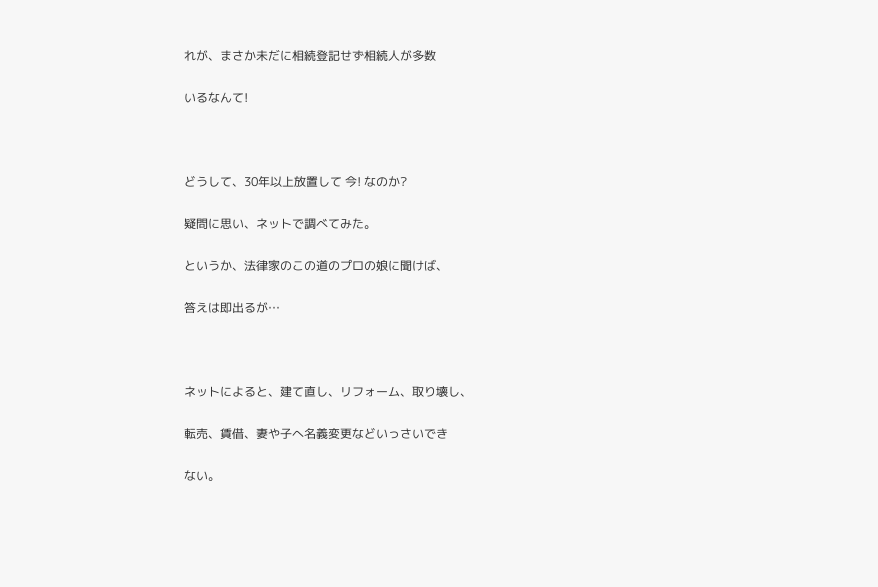れが、まさか未だに相続登記せず相続人が多数

いるなんて!



どうして、30年以上放置して 今! なのか?

疑問に思い、ネットで調べてみた。

というか、法律家のこの道のプロの娘に聞けば、

答えは即出るが…



ネットによると、建て直し、リフォーム、取り壊し、

転売、賃借、妻や子へ名義変更などいっさいでき

ない。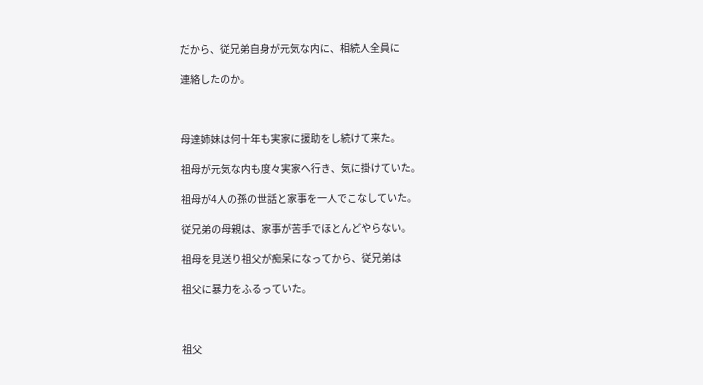だから、従兄弟自身が元気な内に、相続人全員に

連絡したのか。



母達姉妹は何十年も実家に援助をし続けて来た。

祖母が元気な内も度々実家へ行き、気に掛けていた。

祖母が4人の孫の世話と家事を一人でこなしていた。

従兄弟の母親は、家事が苦手でほとんどやらない。

祖母を見送り祖父が痴呆になってから、従兄弟は

祖父に暴力をふるっていた。



祖父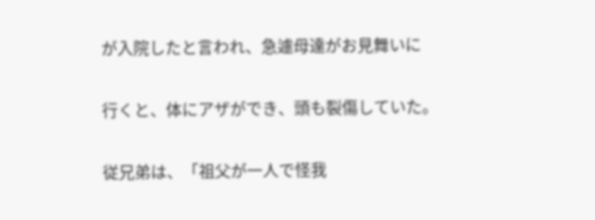が入院したと言われ、急遽母達がお見舞いに

行くと、体にアザができ、頭も裂傷していた。

従兄弟は、「祖父が一人で怪我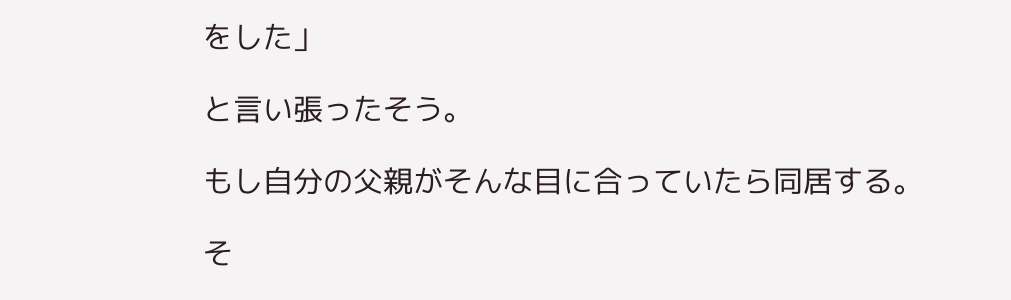をした」

と言い張ったそう。

もし自分の父親がそんな目に合っていたら同居する。

そ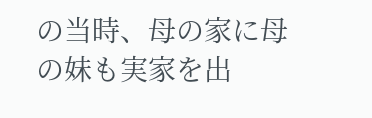の当時、母の家に母の妹も実家を出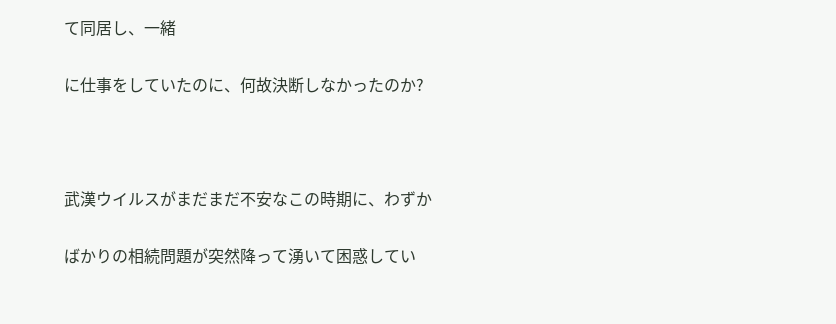て同居し、一緒

に仕事をしていたのに、何故決断しなかったのか?



武漢ウイルスがまだまだ不安なこの時期に、わずか

ばかりの相続問題が突然降って湧いて困惑してい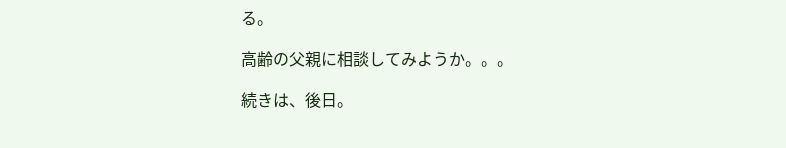る。

高齢の父親に相談してみようか。。。

続きは、後日。